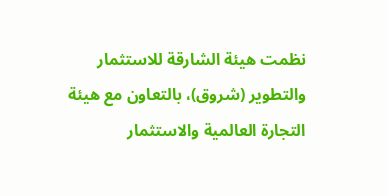نظمت هيئة الشارقة للاستثمار والتطوير (شروق)، بالتعاون مع هيئة التجارة العالمية والاستثمار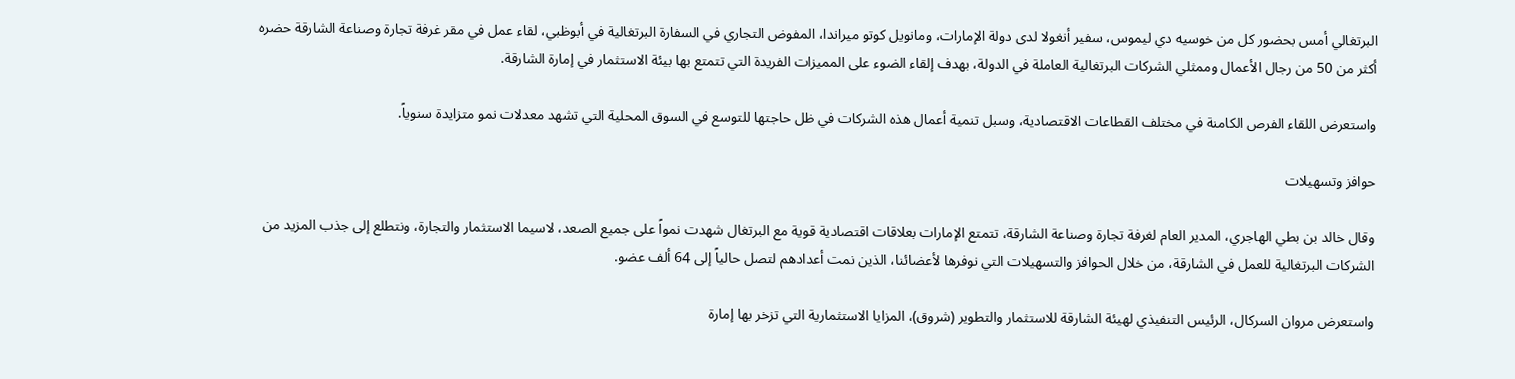البرتغالي أمس بحضور كل من خوسيه دي ليموس، سفير أنغولا لدى دولة الإمارات، ومانويل كوتو ميراندا، المفوض التجاري في السفارة البرتغالية في أبوظبي، لقاء عمل في مقر غرفة تجارة وصناعة الشارقة حضره أكثر من 50 من رجال الأعمال وممثلي الشركات البرتغالية العاملة في الدولة، بهدف إلقاء الضوء على المميزات الفريدة التي تتمتع بها بيئة الاستثمار في إمارة الشارقة.

واستعرض اللقاء الفرص الكامنة في مختلف القطاعات الاقتصادية، وسبل تنمية أعمال هذه الشركات في ظل حاجتها للتوسع في السوق المحلية التي تشهد معدلات نمو متزايدة سنوياً.

حوافز وتسهيلات

وقال خالد بن بطي الهاجري، المدير العام لغرفة تجارة وصناعة الشارقة، تتمتع الإمارات بعلاقات اقتصادية قوية مع البرتغال شهدت نمواً على جميع الصعد، لاسيما الاستثمار والتجارة، ونتطلع إلى جذب المزيد من الشركات البرتغالية للعمل في الشارقة، من خلال الحوافز والتسهيلات التي نوفرها لأعضائنا، الذين نمت أعدادهم لتصل حالياً إلى 64 ألف عضو.

واستعرض مروان السركال، الرئيس التنفيذي لهيئة الشارقة للاستثمار والتطوير (شروق)، المزايا الاستثمارية التي تزخر بها إمارة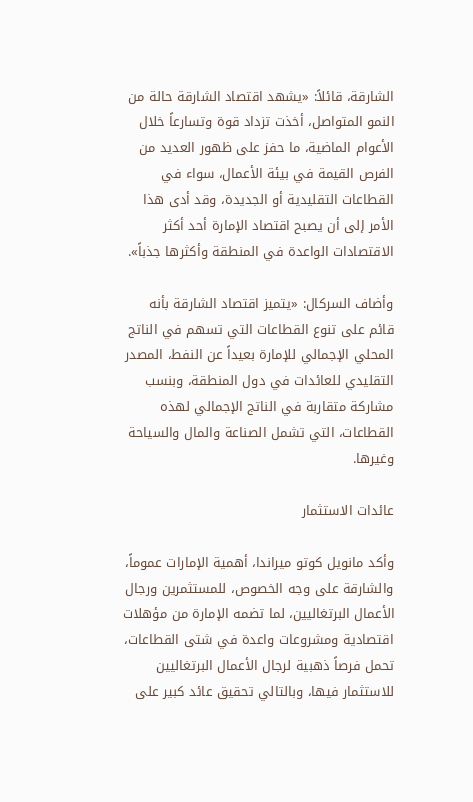الشارقة، قائلاً: «يشهد اقتصاد الشارقة حالة من النمو المتواصل، أخذت تزداد قوة وتسارعاً خلال الأعوام الماضية، ما حفز على ظهور العديد من الفرص القيمة في بيئة الأعمال، سواء في القطاعات التقليدية أو الجديدة، وقد أدى هذا الأمر إلى أن يصبح اقتصاد الإمارة أحد أكثر الاقتصادات الواعدة في المنطقة وأكثرها جذباً».

وأضاف السركال: «يتميز اقتصاد الشارقة بأنه قائم على تنوع القطاعات التي تسهم في الناتج المحلي الإجمالي للإمارة بعيداً عن النفط، المصدر التقليدي للعائدات في دول المنطقة، وبنسب مشاركة متقاربة في الناتج الإجمالي لهذه القطاعات، التي تشمل الصناعة والمال والسياحة وغيرها.

عائدات الاستثمار

وأكد مانويل كوتو ميراندا، أهمية الإمارات عموماً، والشارقة على وجه الخصوص، للمستثمرين ورجال الأعمال البرتغاليين، لما تضمه الإمارة من مؤهلات اقتصادية ومشروعات واعدة في شتى القطاعات، تحمل فرصاً ذهبية لرجال الأعمال البرتغاليين للاستثمار فيها، وبالتالي تحقيق عائد كبير على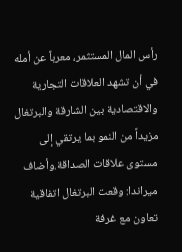رأس المال المستثمر، معرباً عن أمله في أن تشهد العلاقات التجارية والاقتصادية بين الشارقة والبرتغال مزيداً من النمو بما يرتقي إلى مستوى علاقات الصداقة.وأضاف ميراندا: وقعت البرتغال اتفاقية تعاون مع غرفة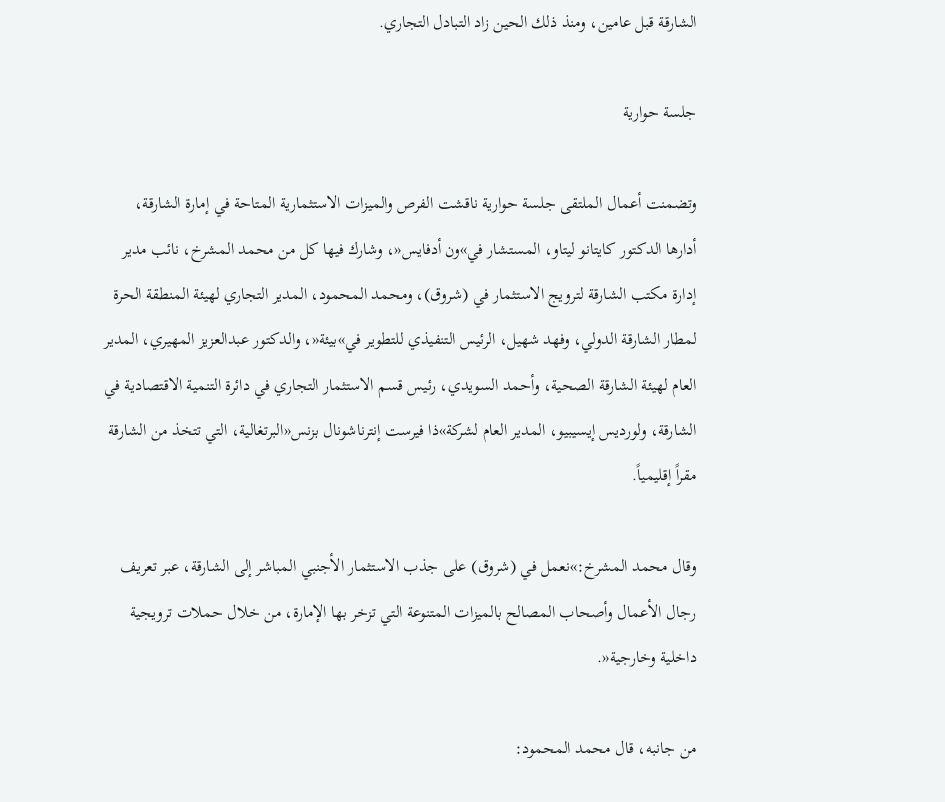الشارقة قبل عامين، ومنذ ذلك الحين زاد التبادل التجاري.

جلسة حوارية

وتضمنت أعمال الملتقى جلسة حوارية ناقشت الفرص والميزات الاستثمارية المتاحة في إمارة الشارقة، أدارها الدكتور كايتانو ليتاو، المستشار في»ون أدفايس«، وشارك فيها كل من محمد المشرخ، نائب مدير إدارة مكتب الشارقة لترويج الاستثمار في (شروق)، ومحمد المحمود، المدير التجاري لهيئة المنطقة الحرة لمطار الشارقة الدولي، وفهد شهيل، الرئيس التنفيذي للتطوير في»بيئة«، والدكتور عبدالعزيز المهيري، المدير العام لهيئة الشارقة الصحية، وأحمد السويدي، رئيس قسم الاستثمار التجاري في دائرة التنمية الاقتصادية في الشارقة، ولورديس إيسيبيو، المدير العام لشركة»ذا فيرست إنترناشونال بزنس«البرتغالية، التي تتخذ من الشارقة مقراً إقليمياً.

وقال محمد المشرخ:»نعمل في (شروق) على جذب الاستثمار الأجنبي المباشر إلى الشارقة، عبر تعريف رجال الأعمال وأصحاب المصالح بالميزات المتنوعة التي تزخر بها الإمارة، من خلال حملات ترويجية داخلية وخارجية«.

من جانبه، قال محمد المحمود: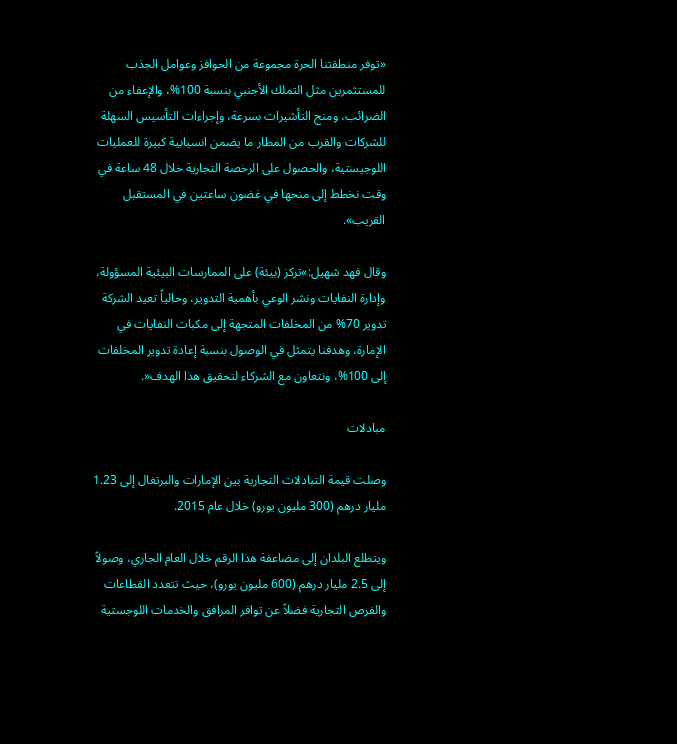«توفر منطقتنا الحرة مجموعة من الحوافز وعوامل الجذب للمستثمرين مثل التملك الأجنبي بنسبة 100%، والإعفاء من الضرائب، ومنح التأشيرات بسرعة، وإجراءات التأسيس السهلة للشركات والقرب من المطار ما يضمن انسيابية كبيرة للعمليات اللوجيستية، والحصول على الرخصة التجارية خلال 48 ساعة في وقت نخطط إلى منحها في غضون ساعتين في المستقبل القريب».

وقال فهد شهيل:»تركز (بيئة) على الممارسات البيئية المسؤولة، وإدارة النفايات ونشر الوعي بأهمية التدوير، وحالياً تعيد الشركة تدوير 70% من المخلفات المتجهة إلى مكبات النفايات في الإمارة، وهدفنا يتمثل في الوصول بنسبة إعادة تدوير المخلفات إلى 100%، ونتعاون مع الشركاء لتحقيق هذا الهدف«.

مبادلات

وصلت قيمة التبادلات التجارية بين الإمارات والبرتغال إلى 1.23 مليار درهم (300 مليون يورو) خلال عام 2015.

ويتطلع البلدان إلى مضاعفة هذا الرقم خلال العام الجاري، وصولاً إلى 2.5 مليار درهم (600 مليون يورو)، حيث تتعدد القطاعات والفرص التجارية فضلاً عن توافر المرافق والخدمات اللوجستية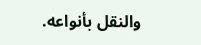والنقل بأنواعه.